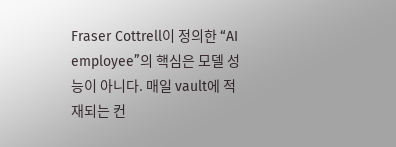Fraser Cottrell이 정의한 “AI employee”의 핵심은 모델 성능이 아니다. 매일 vault에 적재되는 컨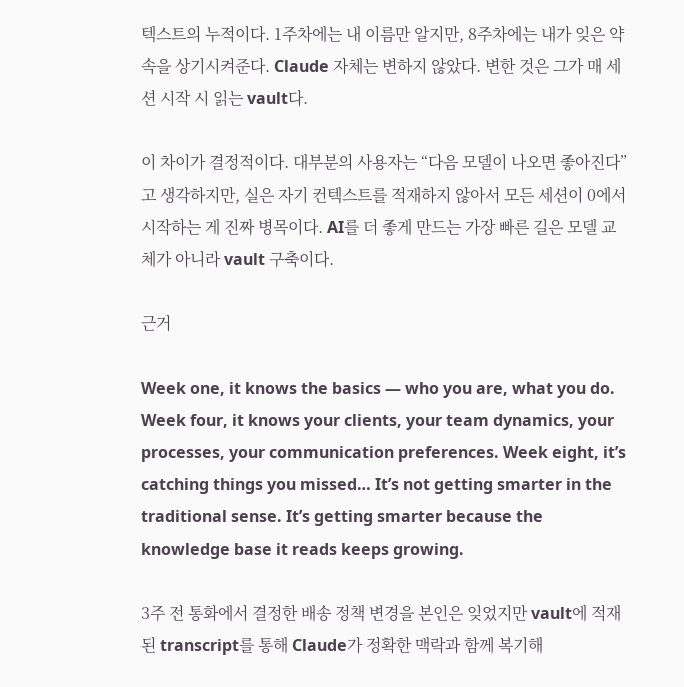텍스트의 누적이다. 1주차에는 내 이름만 알지만, 8주차에는 내가 잊은 약속을 상기시켜준다. Claude 자체는 변하지 않았다. 변한 것은 그가 매 세션 시작 시 읽는 vault다.

이 차이가 결정적이다. 대부분의 사용자는 “다음 모델이 나오면 좋아진다”고 생각하지만, 실은 자기 컨텍스트를 적재하지 않아서 모든 세션이 0에서 시작하는 게 진짜 병목이다. AI를 더 좋게 만드는 가장 빠른 길은 모델 교체가 아니라 vault 구축이다.

근거

Week one, it knows the basics — who you are, what you do. Week four, it knows your clients, your team dynamics, your processes, your communication preferences. Week eight, it’s catching things you missed… It’s not getting smarter in the traditional sense. It’s getting smarter because the knowledge base it reads keeps growing.

3주 전 통화에서 결정한 배송 정책 변경을 본인은 잊었지만 vault에 적재된 transcript를 통해 Claude가 정확한 맥락과 함께 복기해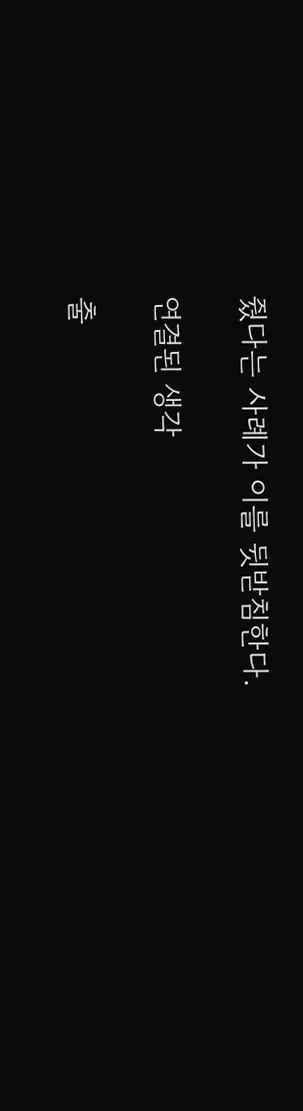줬다는 사례가 이를 뒷받침한다.

연결된 생각

출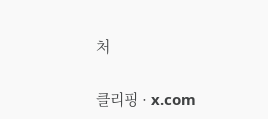처

클리핑 · x.com